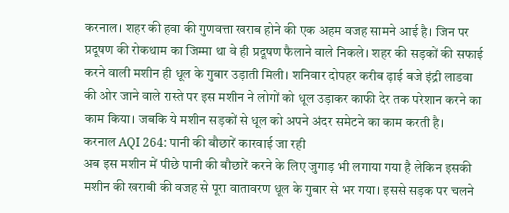करनाल। शहर की हवा की गुणवत्ता खराब होने की एक अहम वजह सामने आई है। जिन पर प्रदूषण की रोकथाम का जिम्मा था वे ही प्रदूषण फैलाने वाले निकले। शहर की सड़कों की सफाई करने वाली मशीन ही धूल के गुबार उड़ाती मिली। शनिवार दोपहर करीब ढ़ाई बजे इंद्री लाडवा की ओर जाने वाले रास्ते पर इस मशीन ने लोगों को धूल उड़ाकर काफी देर तक परेशान करने का काम किया। जबकि ये मशीन सड़कों से धूल को अपने अंदर समेटने का काम करती है।
करनाल AQI 264: पानी की बौछारें कारवाई जा रही
अब इस मशीन में पीछे पानी की बौछारें करने के लिए जुगाड़ भी लगाया गया है लेकिन इसकी मशीन की खराबी की वजह से पूरा वातावरण धूल के गुबार से भर गया। इससे सड़क पर चलने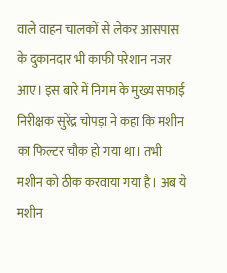वाले वाहन चालकों से लेकर आसपास के दुकानदार भी काफी परेशान नजर आए। इस बारे में निगम के मुख्य सफाई निरीक्षक सुरेंद्र चोपड़ा ने कहा कि मशीन का फिल्टर चौक हो गया था। तभी मशीन को ठीक करवाया गया है। अब ये मशीन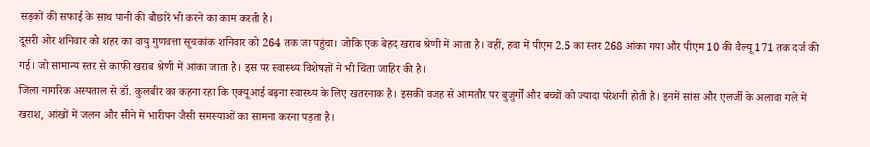सड़कों की सफाई के साथ पानी की बौछारें भी करने का काम करती है।
दूसरी ओर शनिवार को शहर का वायु गुणवत्ता सूचकांक शनिवार को 264 तक जा पहुंचा। जोकि एक बेहद खराब श्रेणी में आता है। वहीं, हवा में पीएम 2.5 का स्तर 268 आंका गया और पीएम 10 की वैल्यू 171 तक दर्ज की गई। जो सामान्य स्तर से काफी खराब श्रेणी में आंका जाता है। इस पर स्वास्थ्य विशेषज्ञों ने भी चिंता जाहिर की है।
जिला नागरिक अस्पताल से डॉ. कुलबीर का कहना रहा कि एक्यूआई बढ़ना स्वास्थ्य के लिए खतरनाक है। इसकी वजह से आमतौर पर बुजुर्गों और बच्चों को ज्यादा परेशनी होती है। इनमें सांस और एलर्जी के अलावा गले में खराश, आंखों में जलन और सीने में भारीपन जैसी समस्याओं का सामना करना पड़ता है।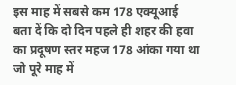इस माह में सबसे कम 178 एक्यूआई
बता दें कि दो दिन पहले ही शहर की हवा का प्रदूषण स्तर महज 178 आंका गया था जो पूरे माह में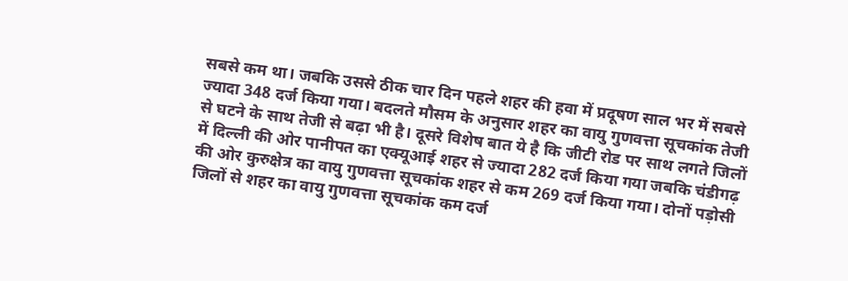सबसे कम था। जबकि उससे ठीक चार दिन पहले शहर की हवा में प्रदूषण साल भर में सबसे ज्यादा 348 दर्ज किया गया। बदलते मौसम के अनुसार शहर का वायु गुणवत्ता सूचकांक तेजी से घटने के साथ तेजी से बढ़ा भी है। दूसरे विशेष बात ये है कि जीटी रोड पर साथ लगते जिलों में दिल्ली की ओर पानीपत का एक्यूआई शहर से ज्यादा 282 दर्ज किया गया जबकि चंडीगढ़ की ओर कुरुक्षेत्र का वायु गुणवत्ता सूचकांक शहर से कम 269 दर्ज किया गया। दोनों पड़ोसी जिलों से शहर का वायु गुणवत्ता सूचकांक कम दर्ज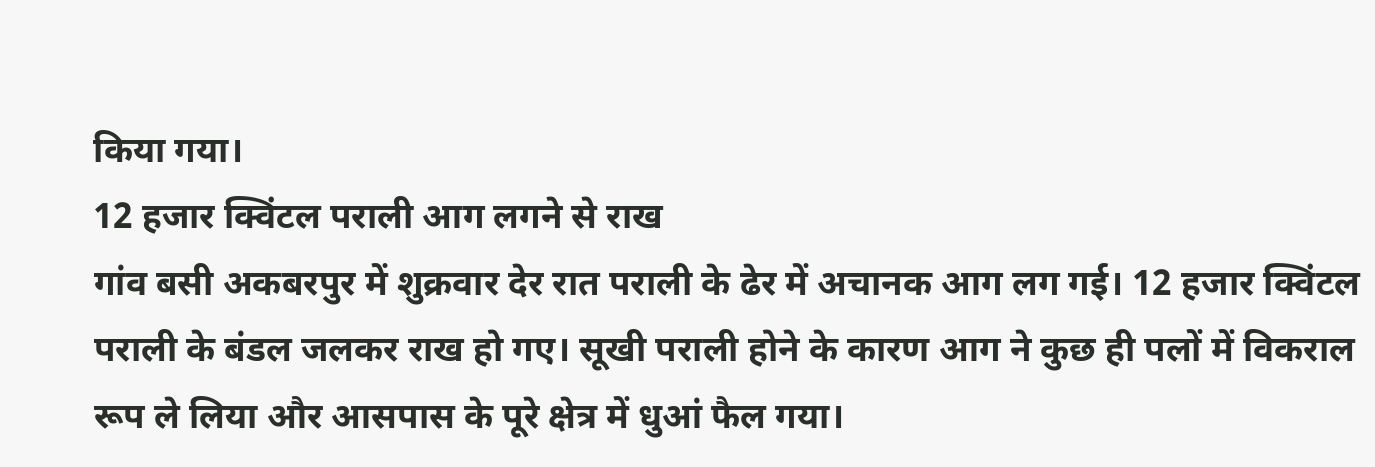किया गया।
12 हजार क्विंटल पराली आग लगने से राख
गांव बसी अकबरपुर में शुक्रवार देर रात पराली के ढेर में अचानक आग लग गई। 12 हजार क्विंटल पराली के बंडल जलकर राख हो गए। सूखी पराली होने के कारण आग ने कुछ ही पलों में विकराल रूप ले लिया और आसपास के पूरे क्षेत्र में धुआं फैल गया।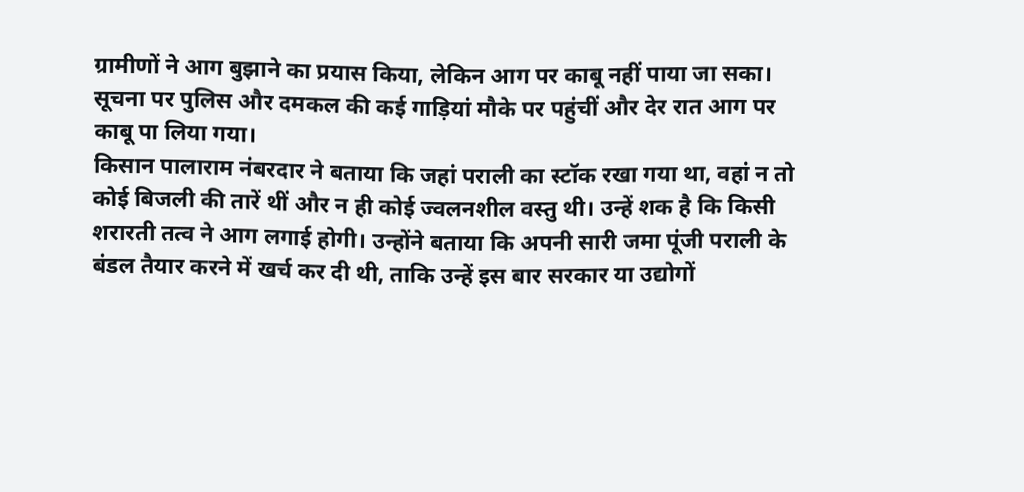ग्रामीणों ने आग बुझाने का प्रयास किया, लेकिन आग पर काबू नहीं पाया जा सका। सूचना पर पुलिस और दमकल की कई गाड़ियां मौके पर पहुंचीं और देर रात आग पर काबू पा लिया गया।
किसान पालाराम नंबरदार ने बताया कि जहां पराली का स्टॉक रखा गया था, वहां न तो कोई बिजली की तारें थीं और न ही कोई ज्वलनशील वस्तु थी। उन्हें शक है कि किसी शरारती तत्व ने आग लगाई होगी। उन्होंने बताया कि अपनी सारी जमा पूंजी पराली के बंडल तैयार करने में खर्च कर दी थी, ताकि उन्हें इस बार सरकार या उद्योगों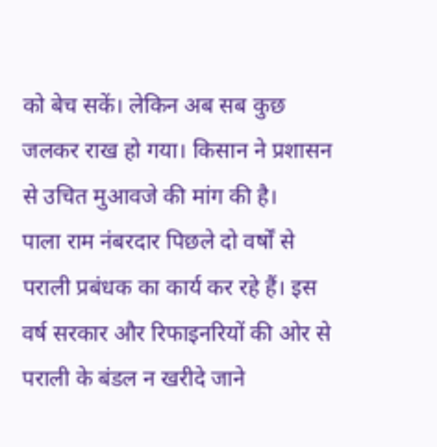को बेच सकें। लेकिन अब सब कुछ जलकर राख हो गया। किसान ने प्रशासन से उचित मुआवजे की मांग की है।
पाला राम नंबरदार पिछले दो वर्षों से पराली प्रबंधक का कार्य कर रहे हैं। इस वर्ष सरकार और रिफाइनरियों की ओर से पराली के बंडल न खरीदे जाने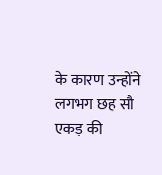के कारण उन्होंने लगभग छह सौ एकड़ की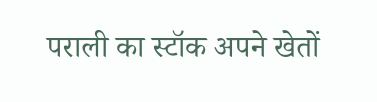पराली का स्टॉक अपने खेतों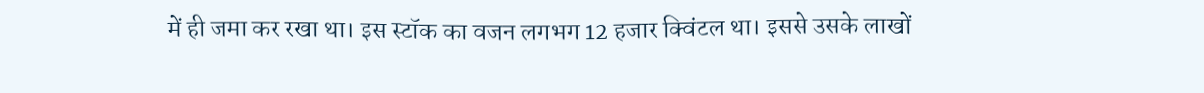में ही जमा कर रखा था। इस स्टॉक का वजन लगभग 12 हजार क्विंटल था। इससे उसके लाखों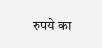रुपये का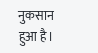नुकसान हुआ है।